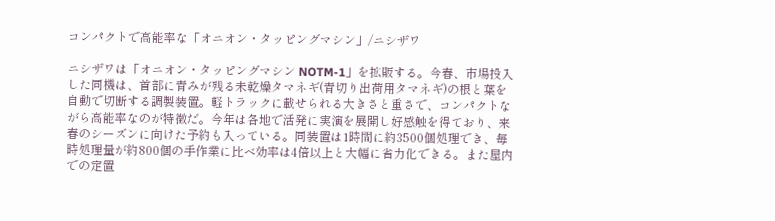コンパクトで高能率な「オニオン・タッピングマシン」/ニシザワ

ニシザワは「オニオン・タッピングマシン NOTM-1」を拡販する。今春、市場投入した同機は、首部に青みが残る未乾燥タマネギ(青切り出荷用タマネギ)の根と葉を自動で切断する調製装置。軽トラックに載せられる大きさと重さで、コンパクトながら高能率なのが特徴だ。今年は各地で活発に実演を展開し好感触を得ており、来春のシーズンに向けた予約も入っている。同装置は1時間に約3500個処理でき、毎時処理量が約800個の手作業に比べ効率は4倍以上と大幅に省力化できる。また屋内での定置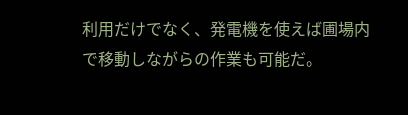利用だけでなく、発電機を使えば圃場内で移動しながらの作業も可能だ。